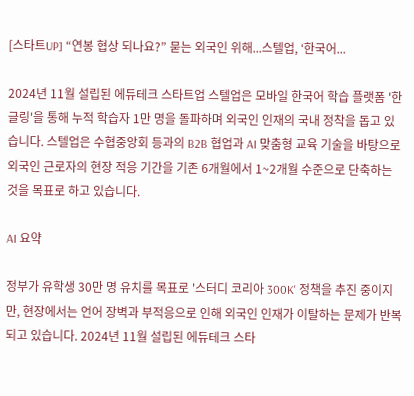[스타트UP] “연봉 협상 되나요?” 묻는 외국인 위해...스텔업, ‘한국어...

2024년 11월 설립된 에듀테크 스타트업 스텔업은 모바일 한국어 학습 플랫폼 '한글링'을 통해 누적 학습자 1만 명을 돌파하며 외국인 인재의 국내 정착을 돕고 있습니다. 스텔업은 수협중앙회 등과의 B2B 협업과 AI 맞춤형 교육 기술을 바탕으로 외국인 근로자의 현장 적응 기간을 기존 6개월에서 1~2개월 수준으로 단축하는 것을 목표로 하고 있습니다.

AI 요약

정부가 유학생 30만 명 유치를 목표로 '스터디 코리아 300K' 정책을 추진 중이지만, 현장에서는 언어 장벽과 부적응으로 인해 외국인 인재가 이탈하는 문제가 반복되고 있습니다. 2024년 11월 설립된 에듀테크 스타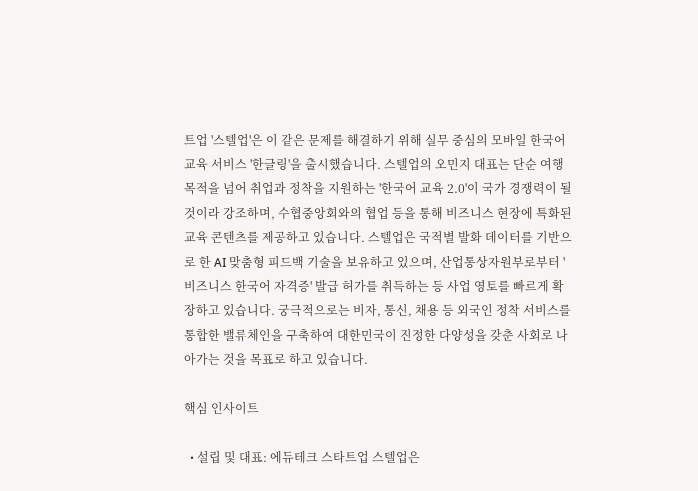트업 '스텔업'은 이 같은 문제를 해결하기 위해 실무 중심의 모바일 한국어 교육 서비스 '한글링'을 출시했습니다. 스텔업의 오민지 대표는 단순 여행 목적을 넘어 취업과 정착을 지원하는 '한국어 교육 2.0'이 국가 경쟁력이 될 것이라 강조하며, 수협중앙회와의 협업 등을 통해 비즈니스 현장에 특화된 교육 콘텐츠를 제공하고 있습니다. 스텔업은 국적별 발화 데이터를 기반으로 한 AI 맞춤형 피드백 기술을 보유하고 있으며, 산업통상자원부로부터 '비즈니스 한국어 자격증' 발급 허가를 취득하는 등 사업 영토를 빠르게 확장하고 있습니다. 궁극적으로는 비자, 통신, 채용 등 외국인 정착 서비스를 통합한 밸류체인을 구축하여 대한민국이 진정한 다양성을 갖춘 사회로 나아가는 것을 목표로 하고 있습니다.

핵심 인사이트

  • 설립 및 대표: 에듀테크 스타트업 스텔업은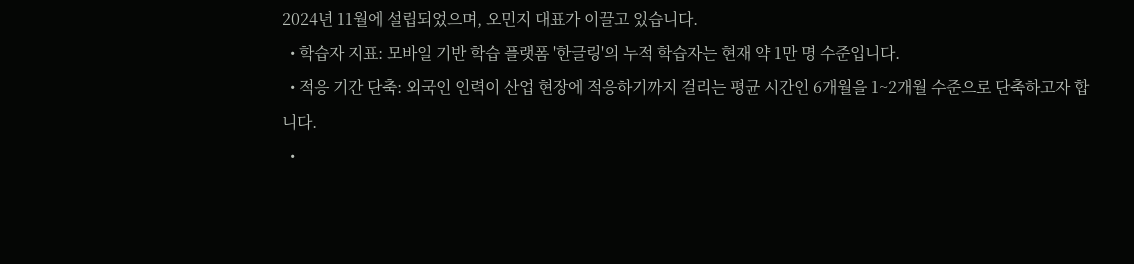2024년 11월에 설립되었으며, 오민지 대표가 이끌고 있습니다.
  • 학습자 지표: 모바일 기반 학습 플랫폼 '한글링'의 누적 학습자는 현재 약 1만 명 수준입니다.
  • 적응 기간 단축: 외국인 인력이 산업 현장에 적응하기까지 걸리는 평균 시간인 6개월을 1~2개월 수준으로 단축하고자 합니다.
  •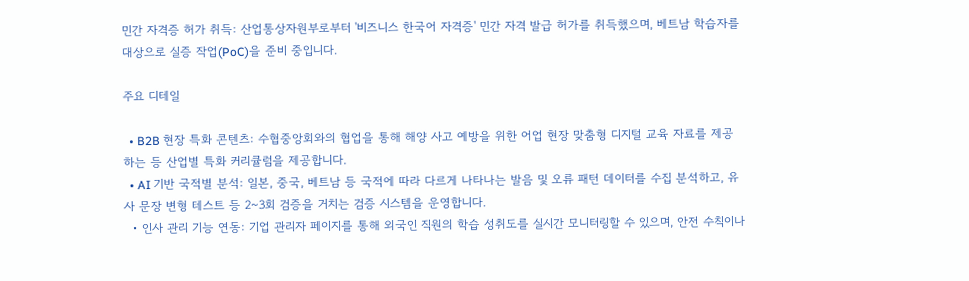민간 자격증 허가 취득: 산업통상자원부로부터 '비즈니스 한국어 자격증' 민간 자격 발급 허가를 취득했으며, 베트남 학습자를 대상으로 실증 작업(PoC)을 준비 중입니다.

주요 디테일

  • B2B 현장 특화 콘텐츠: 수협중앙회와의 협업을 통해 해양 사고 예방을 위한 어업 현장 맞춤형 디지털 교육 자료를 제공하는 등 산업별 특화 커리큘럼을 제공합니다.
  • AI 기반 국적별 분석: 일본, 중국, 베트남 등 국적에 따라 다르게 나타나는 발음 및 오류 패턴 데이터를 수집 분석하고, 유사 문장 변형 테스트 등 2~3회 검증을 거치는 검증 시스템을 운영합니다.
  • 인사 관리 기능 연동: 기업 관리자 페이지를 통해 외국인 직원의 학습 성취도를 실시간 모니터링할 수 있으며, 안전 수칙이나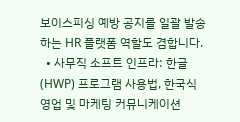보이스피싱 예방 공지를 일괄 발송하는 HR 플랫폼 역할도 겸합니다.
  • 사무직 소프트 인프라: 한글(HWP) 프로그램 사용법, 한국식 영업 및 마케팅 커뮤니케이션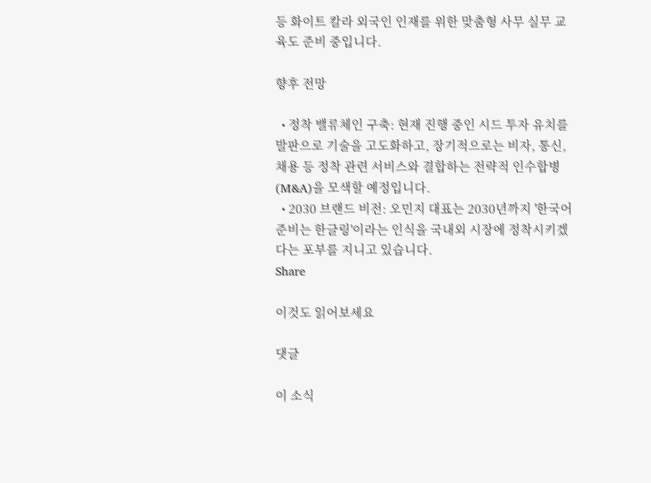등 화이트 칼라 외국인 인재를 위한 맞춤형 사무 실무 교육도 준비 중입니다.

향후 전망

  • 정착 밸류체인 구축: 현재 진행 중인 시드 투자 유치를 발판으로 기술을 고도화하고, 장기적으로는 비자, 통신, 채용 등 정착 관련 서비스와 결합하는 전략적 인수합병(M&A)을 모색할 예정입니다.
  • 2030 브랜드 비전: 오민지 대표는 2030년까지 '한국어 준비는 한글링'이라는 인식을 국내외 시장에 정착시키겠다는 포부를 지니고 있습니다.
Share

이것도 읽어보세요

댓글

이 소식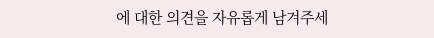에 대한 의견을 자유롭게 남겨주세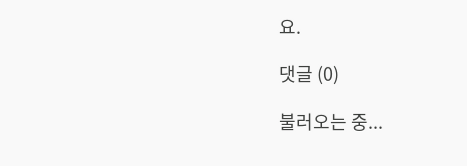요.

댓글 (0)

불러오는 중...